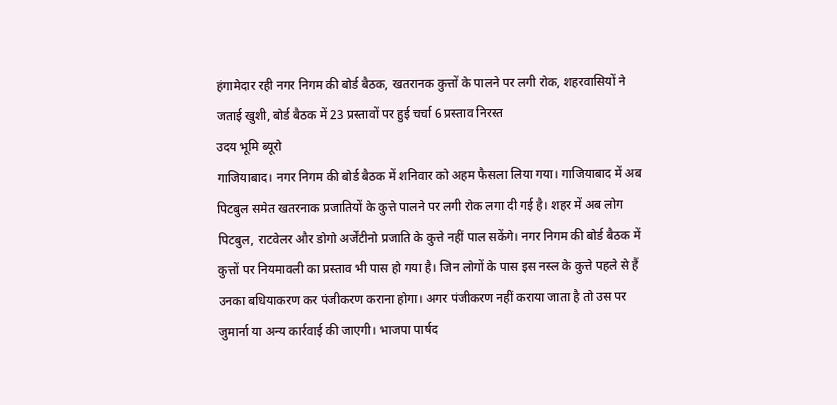हंगामेदार रही नगर निगम की बोर्ड बैठक, खतरानक कुत्तों के पालने पर लगी रोक, शहरवासियों ने जताई खुशी, बोर्ड बैठक में 23 प्रस्तावों पर हुई चर्चा 6 प्रस्ताव निरस्त
उदय भूमि ब्यूरो
गाजियाबाद। नगर निगम की बोर्ड बैठक में शनिवार को अहम फैसला लिया गया। गाजियाबाद में अब पिटबुल समेत खतरनाक प्रजातियों के कुत्ते पालने पर लगी रोक लगा दी गई है। शहर में अब लोग पिटबुल, राटवेलर और डोगो अर्जेंटीनो प्रजाति के कुत्ते नहीं पाल सकेंगे। नगर निगम की बोर्ड बैठक में कुत्तों पर नियमावली का प्रस्ताव भी पास हो गया है। जिन लोगों के पास इस नस्ल के कुत्ते पहले से हैं उनका बधियाकरण कर पंजीकरण कराना होगा। अगर पंजीकरण नहीं कराया जाता है तो उस पर जुमार्ना या अन्य कार्रवाई की जाएगी। भाजपा पार्षद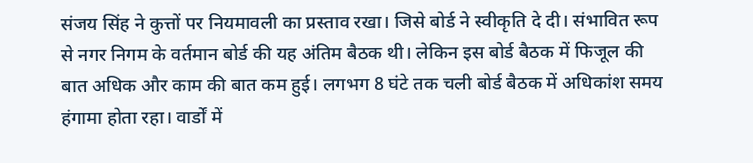संजय सिंह ने कुत्तों पर नियमावली का प्रस्ताव रखा। जिसे बोर्ड ने स्वीकृति दे दी। संभावित रूप से नगर निगम के वर्तमान बोर्ड की यह अंतिम बैठक थी। लेकिन इस बोर्ड बैठक में फिजूल की बात अधिक और काम की बात कम हुई। लगभग 8 घंटे तक चली बोर्ड बैठक में अधिकांश समय हंगामा होता रहा। वार्डों में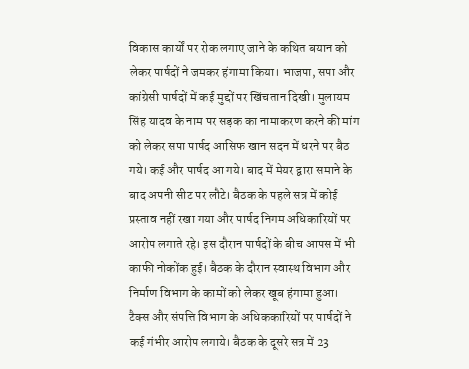विकास कार्यों पर रोक लगाए जाने के कथित बयान को लेकर पार्षदों ने जमकर हंगामा किया। भाजपा, सपा और कांग्रेसी पार्षदों में कई मुद्दों पर खिंचतान दिखी। मुलायम सिंह यादव के नाम पर सड़क का नामाकरण करने की मांग को लेकर सपा पार्षद आसिफ खान सदन में धरने पर बैठ गये। कई और पार्षद आ गये। बाद में मेयर द्वारा समाने के बाद अपनी सीट पर लौटे। बैठक के पहले सत्र में कोई प्रस्ताव नहीं रखा गया और पार्षद निगम अधिकारियों पर आरोप लगाते रहे। इस दौरान पार्षदों के बीच आपस में भी काफी नोकोंक हुई। बैठक के दौरान स्वास्थ विभाग और निर्माण विभाग के कामों को लेकर खूब हंगामा हुआ। टैक्स और संपत्ति विभाग के अधिककारियों पर पार्षदों ने कई गंभीर आरोप लगाये। बैठक के दूसरे सत्र में 23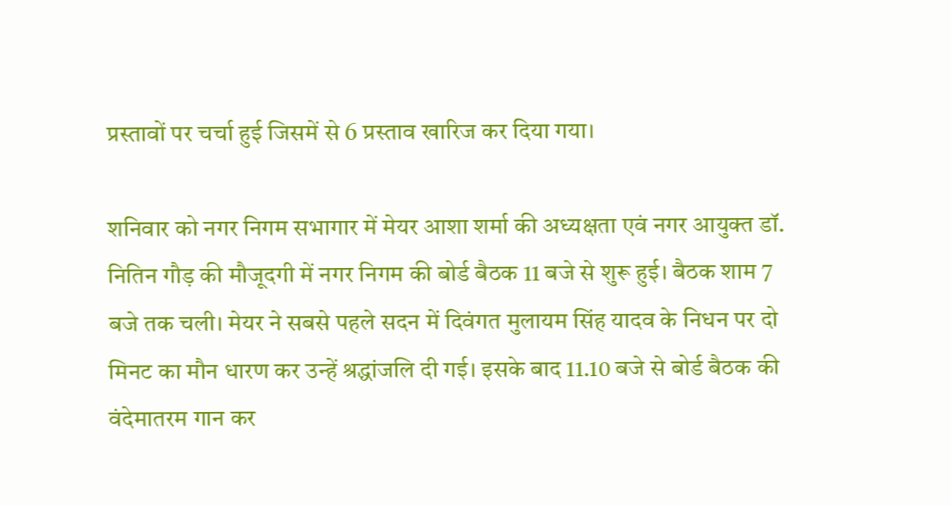प्रस्तावों पर चर्चा हुई जिसमें से 6 प्रस्ताव खारिज कर दिया गया।

शनिवार को नगर निगम सभागार में मेयर आशा शर्मा की अध्यक्षता एवं नगर आयुक्त डॉ. नितिन गौड़ की मौजूदगी में नगर निगम की बोर्ड बैठक 11 बजे से शुरू हुई। बैठक शाम 7 बजे तक चली। मेयर ने सबसे पहले सदन में दिवंगत मुलायम सिंह यादव के निधन पर दो मिनट का मौन धारण कर उन्हें श्रद्धांजलि दी गई। इसके बाद 11.10 बजे से बोर्ड बैठक की वंदेमातरम गान कर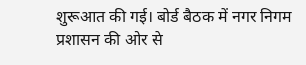शुरूआत की गई। बोर्ड बैठक में नगर निगम प्रशासन की ओर से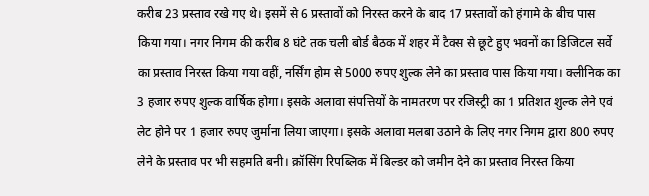करीब 23 प्रस्ताव रखे गए थे। इसमें से 6 प्रस्तावों को निरस्त करने के बाद 17 प्रस्तावों को हंगामे के बीच पास किया गया। नगर निगम की करीब 8 घंटे तक चली बोर्ड बैठक में शहर में टैक्स से छूटे हुए भवनों का डिजिटल सर्वे का प्रस्ताव निरस्त किया गया वहीं, नर्सिंग होम से 5000 रुपए शुल्क लेने का प्रस्ताव पास किया गया। क्लीनिक का 3 हजार रुपए शुल्क वार्षिक होगा। इसके अलावा संपत्तियों के नामतरण पर रजिस्ट्री का 1 प्रतिशत शुल्क लेने एवं लेट होने पर 1 हजार रुपए जुर्माना लिया जाएगा। इसके अलावा मलबा उठाने के लिए नगर निगम द्वारा 800 रुपए लेने के प्रस्ताव पर भी सहमति बनी। क्रॉसिंग रिपब्लिक में बिल्डर को जमीन देने का प्रस्ताव निरस्त किया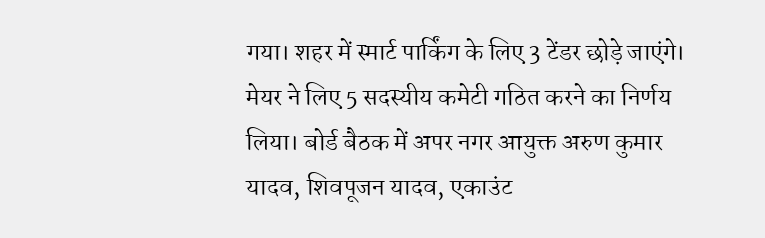गया। शहर में स्मार्ट पार्किंग के लिए 3 टेंडर छोड़े जाएंगे। मेयर ने लिए 5 सदस्यीय कमेटी गठित करने का निर्णय लिया। बोर्ड बैठक में अपर नगर आयुक्त अरुण कुमार यादव, शिवपूजन यादव, एकाउंट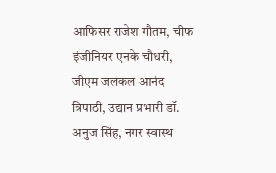आफिसर राजेश गौतम, चीफ इंजीनियर एनके चौधरी, जीएम जलकल आनंद त्रिपाठी, उद्यान प्रभारी डॉ. अनुज सिंह, नगर स्वास्थ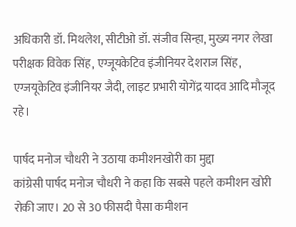अधिकारी डॉ. मिथलेश, सीटीओ डॉ. संजीव सिन्हा, मुख्य नगर लेखा परीक्षक विवेक सिंह, एग्जूयकेटिव इंजीनियर देशराज सिंह, एग्जयूकेटिव इंजीनियर जैदी, लाइट प्रभारी योगेंद्र यादव आदि मौजूद रहे।

पार्षद मनोज चौधरी ने उठाया कमीशनखोरी का मुद्दा
कांग्रेसी पार्षद मनोज चौधरी ने कहा कि सबसे पहले कमीशन खोरी रोकी जाए। 20 से 30 फीसदी पैसा कमीशन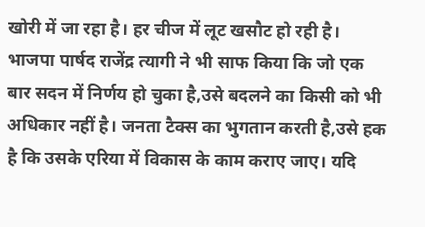खोरी में जा रहा है। हर चीज में लूट खसौट हो रही है। भाजपा पार्षद राजेंद्र त्यागी ने भी साफ किया कि जो एक बार सदन में निर्णय हो चुका है,उसे बदलने का किसी को भी अधिकार नहीं है। जनता टैक्स का भुगतान करती है,उसे हक है कि उसके एरिया में विकास के काम कराए जाए। यदि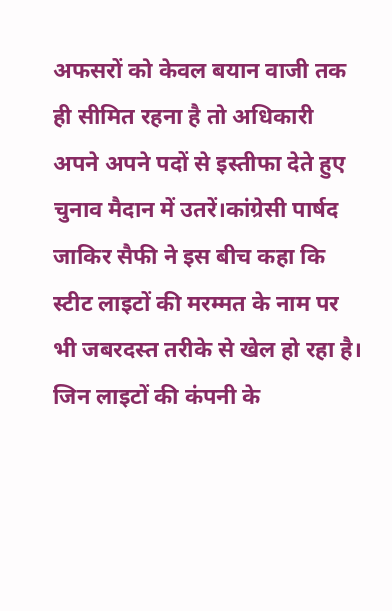अफसरों को केवल बयान वाजी तक ही सीमित रहना है तो अधिकारी अपने अपने पदों से इस्तीफा देते हुए चुनाव मैदान में उतरें।कांग्रेसी पार्षद जाकिर सैफी ने इस बीच कहा कि स्टीट लाइटों की मरम्मत के नाम पर भी जबरदस्त तरीके से खेल हो रहा है। जिन लाइटों की कंपनी के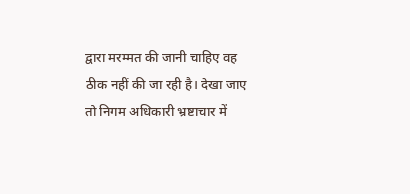द्वारा मरम्मत की जानी चाहिए वह ठीक नहीं की जा रही है। देखा जाए तो निगम अधिकारी भ्रष्टाचार में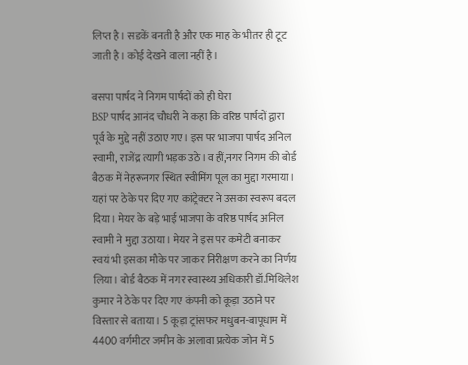लिप्त है। सडकें बनती है और एक माह के भीतर ही टूट जाती है। कोई देखने वाला नहीं है।

बसपा पार्षद ने निगम पार्षदों को ही घेरा
BSP पार्षद आनंद चौधरी ने कहा कि वरिष्ठ पार्षदों द्वारा पूर्व के मुद्दे नहीं उठाए गए। इस पर भाजपा पार्षद अनिल स्वामी, राजेंद्र त्यागी भड़क उठे।व हीं,नगर निगम की बोर्ड बैठक में नेहरूनगर स्थित स्वीमिंग पूल का मुद्दा गरमाया। यहां पर ठेके पर दिए गए कांट्रेक्टर ने उसका स्वरूप बदल दिया। मेयर के बड़े भाई भाजपा के वरिष्ठ पार्षद अनिल स्वामी ने मुद्दा उठाया। मेयर ने इस पर कमेटी बनाकर स्वयं भी इसका मौके पर जाकर निरीक्षण करने का निर्णय लिया। बोर्ड बैठक में नगर स्वास्थ्य अधिकारी डॉ.मिथिलेश कुमार ने ठेके पर दिए गए कंपनी को कूड़ा उठाने पर विस्तार से बताया। 5 कूड़ा ट्रांसफर मधुबन-बापूधाम में 4400 वर्गमीटर जमीन के अलावा प्रत्येक जोन में 5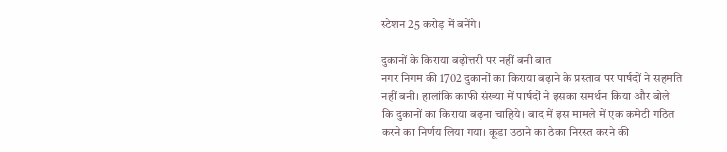स्टेशन 25 करोड़ में बनेंगे।

दुकानों के किराया बढ़ोत्तरी पर नहीं बनी बात
नगर निगम की 1702 दुकानों का किराया बढ़ाने के प्रस्ताव पर पार्षदों ने सहमति नहीं बनी। हालांकि काफी संख्या में पार्षदों ने इसका समर्थन किया और बोले कि दुकानों का किराया बढ़ना चाहिये। बाद में इस मामले में एक कमेटी गठित करने का निर्णय लिया गया। कूडा उठाने का ठेका निरस्त करने की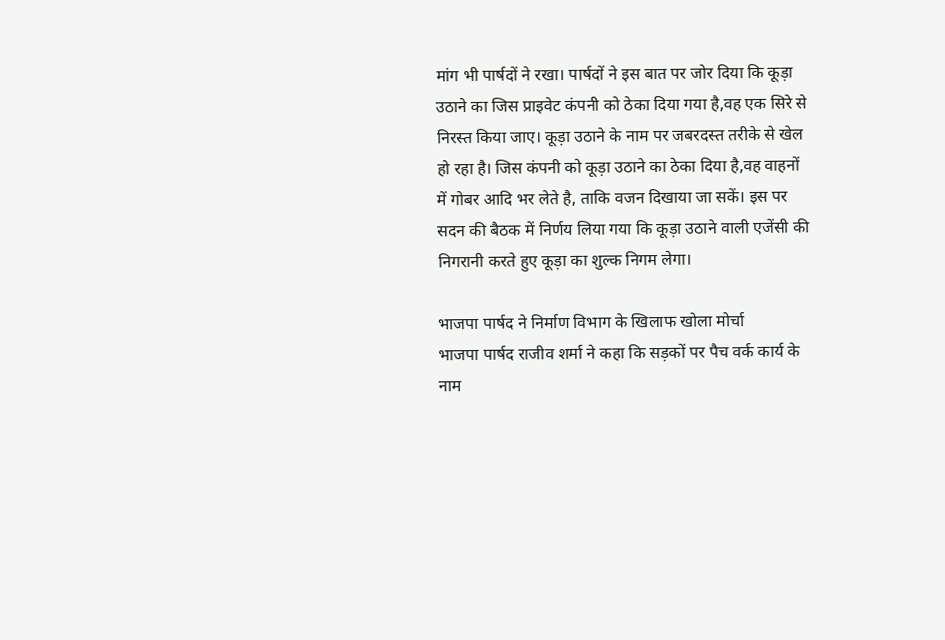मांग भी पार्षदों ने रखा। पार्षदों ने इस बात पर जोर दिया कि कूड़ा उठाने का जिस प्राइवेट कंपनी को ठेका दिया गया है,वह एक सिरे से निरस्त किया जाए। कूड़ा उठाने के नाम पर जबरदस्त तरीके से खेल हो रहा है। जिस कंपनी को कूड़ा उठाने का ठेका दिया है,वह वाहनों में गोबर आदि भर लेते है, ताकि वजन दिखाया जा सकें। इस पर सदन की बैठक में निर्णय लिया गया कि कूड़ा उठाने वाली एजेंसी की निगरानी करते हुए कूड़ा का शुल्क निगम लेगा।

भाजपा पार्षद ने निर्माण विभाग के खिलाफ खोला मोर्चा
भाजपा पार्षद राजीव शर्मा ने कहा कि सड़कों पर पैच वर्क कार्य के नाम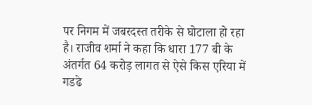पर निगम में जबरदस्त तरीके से घोटाला हो रहा है। राजीव शर्मा ने कहा कि धारा 177 बी के अंतर्गत 64 करोड़ लागत से ऐसे किस एरिया में गडढे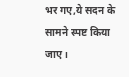भर गए,ये सदन के सामने स्पष्ट किया जाए।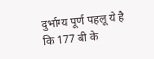दुर्भाग्य पूर्ण पहलू ये है कि 177 बी के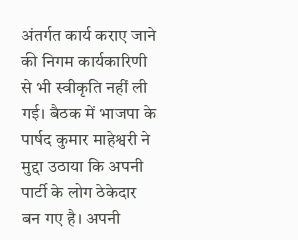अंतर्गत कार्य कराए जाने की निगम कार्यकारिणी से भी स्वीकृति नहीं ली गई। बैठक में भाजपा के पार्षद कुमार माहेश्वरी ने मुद्दा उठाया कि अपनी पार्टी के लोग ठेकेदार बन गए है। अपनी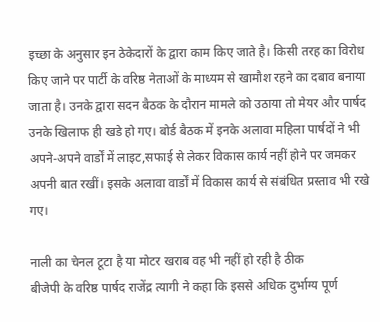इच्छा के अनुसार इन ठेकेदारों के द्वारा काम किए जाते है। किसी तरह का विरोध किए जाने पर पार्टी के वरिष्ठ नेताओं के माध्यम से खामौश रहने का दबाव बनाया जाता है। उनके द्वारा सदन बैठक के दौरान मामले को उठाया तो मेयर और पार्षद उनके खिलाफ ही खडे हो गए। बोर्ड बैठक में इनके अलावा महिला पार्षदों ने भी अपने-अपने वार्डों में लाइट,सफाई से लेकर विकास कार्य नहीं होने पर जमकर अपनी बात रखीं। इसके अलावा वार्डों में विकास कार्य से संबंधित प्रस्ताव भी रखे गए।

नाली का चेनल टूटा है या मोटर खराब वह भी नहीं हो रही है ठीक
बीजेपी के वरिष्ठ पार्षद राजेंद्र त्यागी ने कहा कि इससे अधिक दुर्भाग्य पूर्ण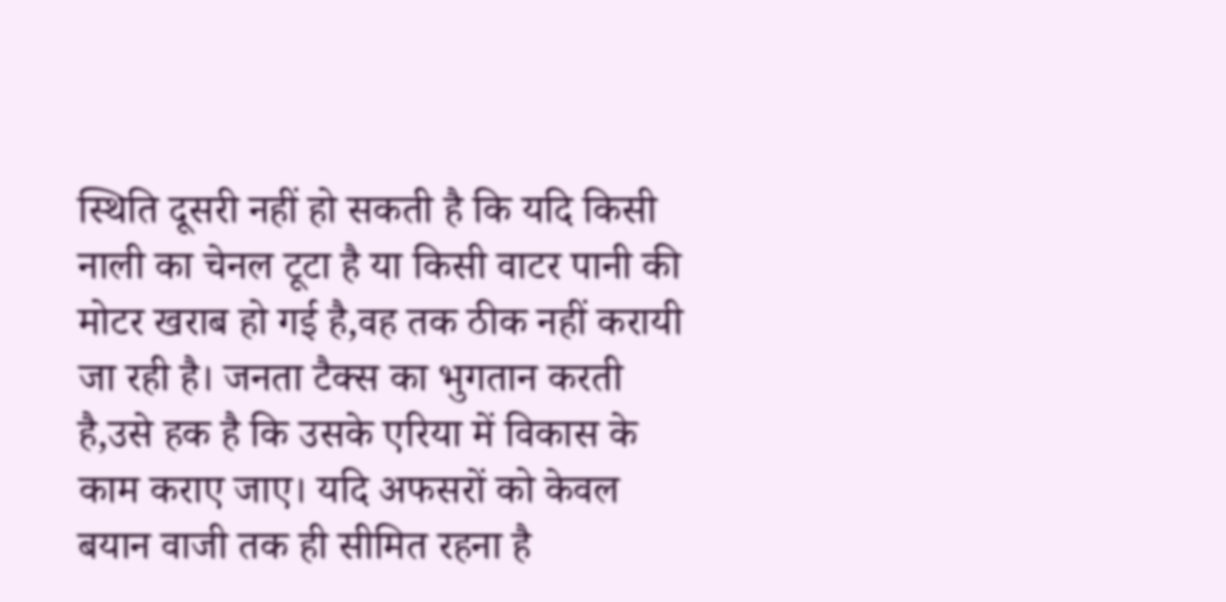स्थिति दूसरी नहीं हो सकती है कि यदि किसी नाली का चेनल टूटा है या किसी वाटर पानी की मोटर खराब हो गई है,वह तक ठीक नहीं करायी जा रही है। जनता टैक्स का भुगतान करती है,उसे हक है कि उसके एरिया में विकास के काम कराए जाए। यदि अफसरों को केवल बयान वाजी तक ही सीमित रहना है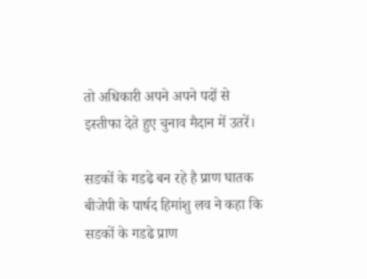तो अधिकारी अपने अपने पदों से इस्तीफा देते हुए चुनाव मैदान में उतरें।

सडकों के गडढे बन रहे है प्राण घातक
बीजेपी के पार्षद हिमांशु लव ने कहा कि सडकों के गडढे प्राण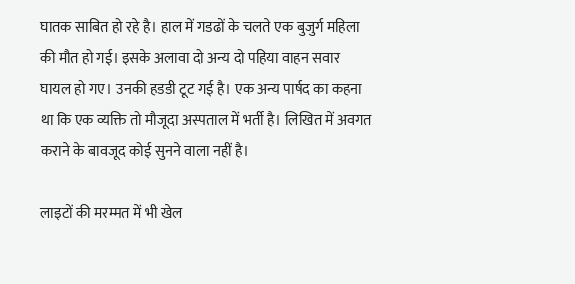घातक साबित हो रहे है। हाल में गडढों के चलते एक बुजुर्ग महिला की मौत हो गई। इसके अलावा दो अन्य दो पहिया वाहन सवार घायल हो गए। उनकी हडडी टूट गई है। एक अन्य पार्षद का कहना था कि एक व्यक्ति तो मौजूदा अस्पताल में भर्ती है। लिखित में अवगत कराने के बावजूद कोई सुनने वाला नहीं है।

लाइटों की मरम्मत में भी खेल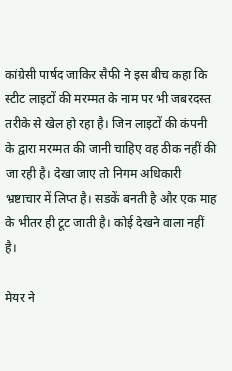कांग्रेसी पार्षद जाकिर सैफी ने इस बीच कहा कि स्टीट लाइटों की मरम्मत के नाम पर भी जबरदस्त तरीके से खेल हो रहा है। जिन लाइटों की कंपनी के द्वारा मरम्मत की जानी चाहिए वह ठीक नहीं की जा रही है। देखा जाए तो निगम अधिकारी भ्रष्टाचार में लिप्त है। सडकें बनती है और एक माह के भीतर ही टूट जाती है। कोई देखने वाला नहीं है।

मेयर ने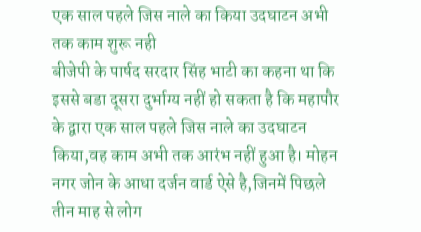एक साल पहले जिस नाले का किया उदघाटन अभी तक काम शुरू नही
बीजेपी के पार्षद सरदार सिंह भाटी का कहना था कि इससे बडा दूसरा दुर्भाग्य नहीं हो सकता है कि महापौर के द्वारा एक साल पहले जिस नाले का उदघाटन किया,वह काम अभी तक आरंभ नहीं हुआ है। मोहन नगर जोन के आधा दर्जन वार्ड ऐसे है,जिनमें पिछले तीन माह से लोग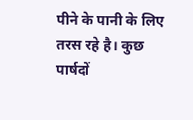पीने के पानी के लिए तरस रहे है। कुछ पार्षदों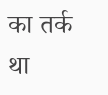का तर्क था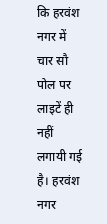कि हरवंश नगर में चार सौ पोल पर लाइटें ही नहीं लगायी गई है। हरवंश नगर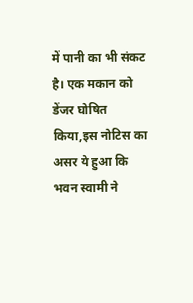में पानी का भी संकट है। एक मकान को डेंजर घोषित किया,इस नोटिस का असर ये हुआ कि भवन स्वामी ने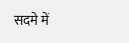सदमे में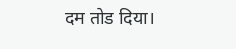दम तोड दिया।